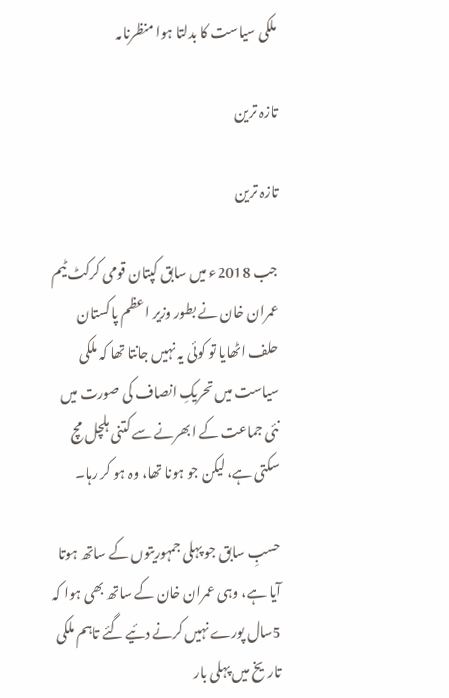ملکی سیاست کا بدلتا ہوا منظرنامہ

تازہ ترین

تازہ ترین

جب 2018ء میں سابق کپتان قومی کرکٹ ٹیم عمران خان نے بطور وزیر اعظم پاکستان حلف اٹھایا تو کوئی یہ نہیں جانتا تھا کہ ملکی سیاست میں تحریکِ انصاف کی صورت میں نئی جماعت کے ابھرنے سے کتنی ہلچل مچ سکتی ہے، لیکن جو ہونا تھا، وہ ہو کر رہا۔

حسبِ سابق جو پہلی جمہوریتوں کے ساتھ ہوتا آیا ہے، وہی عمران خان کے ساتھ بھی ہوا کہ 5سال پورے نہیں کرنے دئیے گئے تاہم ملکی تاریخ میں پہلی بار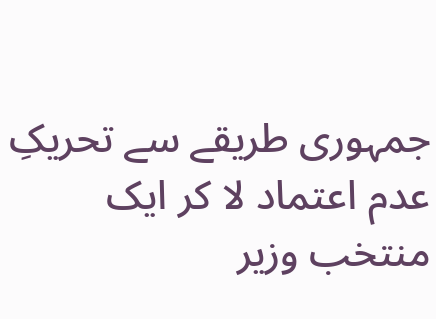جمہوری طریقے سے تحریکِ عدم اعتماد لا کر ایک منتخب وزیر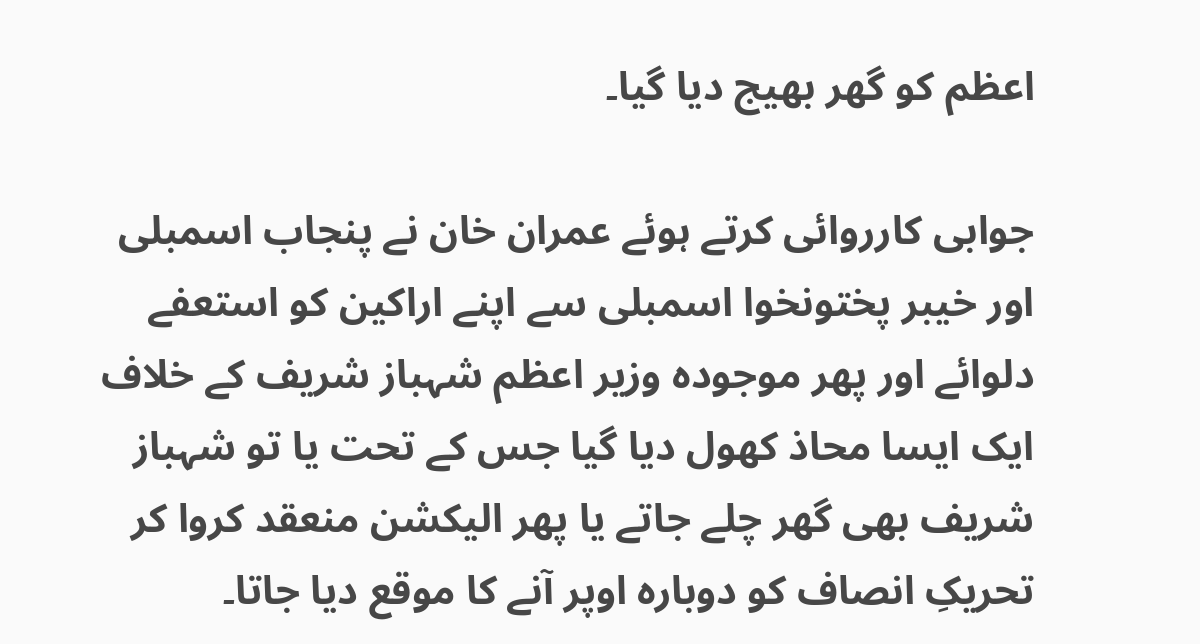اعظم کو گھر بھیج دیا گیا۔

جوابی کارروائی کرتے ہوئے عمران خان نے پنجاب اسمبلی اور خیبر پختونخوا اسمبلی سے اپنے اراکین کو استعفے دلوائے اور پھر موجودہ وزیر اعظم شہباز شریف کے خلاف ایک ایسا محاذ کھول دیا گیا جس کے تحت یا تو شہباز شریف بھی گھر چلے جاتے یا پھر الیکشن منعقد کروا کر تحریکِ انصاف کو دوبارہ اوپر آنے کا موقع دیا جاتا۔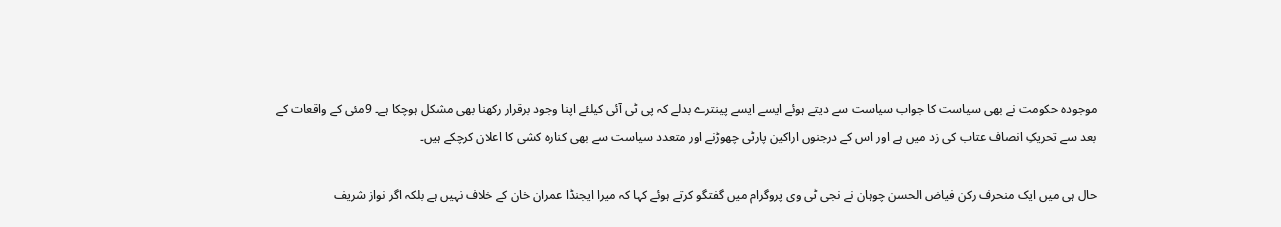موجودہ حکومت نے بھی سیاست کا جواب سیاست سے دیتے ہوئے ایسے ایسے پینترے بدلے کہ پی ٹی آئی کیلئے اپنا وجود برقرار رکھنا بھی مشکل ہوچکا ہے۔ 9مئی کے واقعات کے بعد سے تحریکِ انصاف عتاب کی زد میں ہے اور اس کے درجنوں اراکین پارٹی چھوڑنے اور متعدد سیاست سے بھی کنارہ کشی کا اعلان کرچکے ہیں۔

حال ہی میں ایک منحرف رکن فیاض الحسن چوہان نے نجی ٹی وی پروگرام میں گفتگو کرتے ہوئے کہا کہ میرا ایجنڈا عمران خان کے خلاف نہیں ہے بلکہ اگر نواز شریف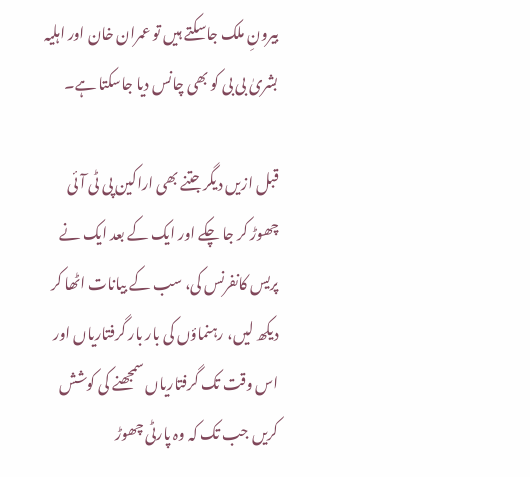بیرونِ ملک جاسکتے ہیں تو عمران خان اور اہلیہ بشریٰ بی بی کو بھی چانس دیا جاسکتا ہے۔

قبل ازیں دیگر جتنے بھی اراکین پی ٹی آئی چھوڑ کر جا چکے اور ایک کے بعد ایک نے پریس کانفرنس کی، سب کے بیانات اٹھا کر دیکھ لیں، رہنماؤں کی بار بار گرفتاریاں اور اس وقت تک گرفتاریاں سمجھنے کی کوشش کریں جب تک کہ وہ پارٹی چھوڑ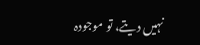نہیں دیتے، تو موجودہ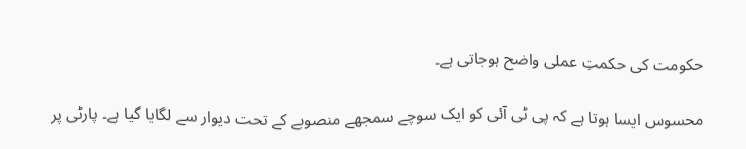حکومت کی حکمتِ عملی واضح ہوجاتی ہے۔

محسوس ایسا ہوتا ہے کہ پی ٹی آئی کو ایک سوچے سمجھے منصوبے کے تحت دیوار سے لگایا گیا ہے۔ پارٹی پر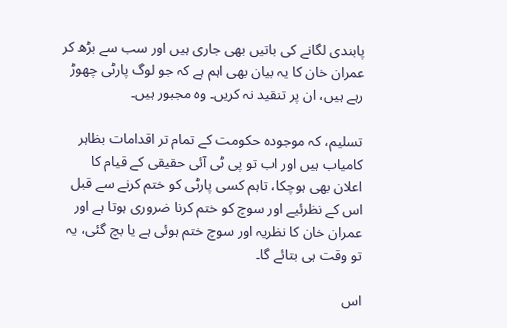پابندی لگانے کی باتیں بھی جاری ہیں اور سب سے بڑھ کر عمران خان کا یہ بیان بھی اہم ہے کہ جو لوگ پارٹی چھوڑ رہے ہیں، ان پر تنقید نہ کریں۔ وہ مجبور ہیں۔

تسلیم، کہ موجودہ حکومت کے تمام تر اقدامات بظاہر کامیاب ہیں اور اب تو پی ٹی آئی حقیقی کے قیام کا اعلان بھی ہوچکا، تاہم کسی پارٹی کو ختم کرنے سے قبل اس کے نظرئیے اور سوچ کو ختم کرنا ضروری ہوتا ہے اور عمران خان کا نظریہ اور سوچ ختم ہوئی ہے یا بچ گئی، یہ تو وقت ہی بتائے گا۔

اس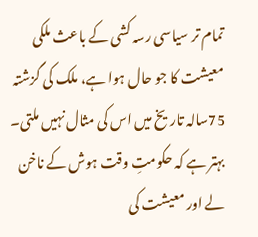تمام تر سیاسی رسہ کشی کے باعث ملکی معیشت کا جو حال ہوا ہے، ملک کی گزشتہ 75سالہ تاریخ میں اس کی مثال نہیں ملتی۔ بہتر ہے کہ حکومتِ وقت ہوش کے ناخن لے اور معیشت کی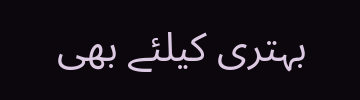بہتری کیلئے بھی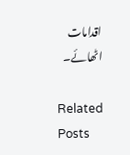اقدامات اٹھائے۔

Related Posts